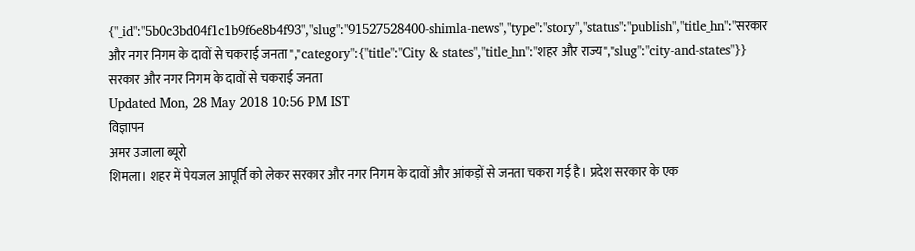{"_id":"5b0c3bd04f1c1b9f6e8b4f93","slug":"91527528400-shimla-news","type":"story","status":"publish","title_hn":"सरकार और नगर निगम के दावों से चकराई जनता","category":{"title":"City & states","title_hn":"शहर और राज्य","slug":"city-and-states"}}
सरकार और नगर निगम के दावों से चकराई जनता
Updated Mon, 28 May 2018 10:56 PM IST
विज्ञापन
अमर उजाला ब्यूरो
शिमला। शहर में पेयजल आपूर्ति को लेकर सरकार और नगर निगम के दावों और आंकड़ों से जनता चकरा गई है। प्रदेश सरकार के एक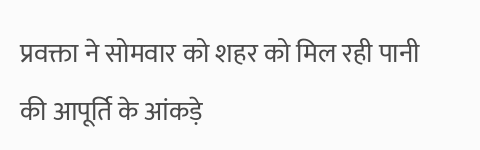प्रवक्ता ने सोमवार को शहर को मिल रही पानी की आपूर्ति के आंकड़े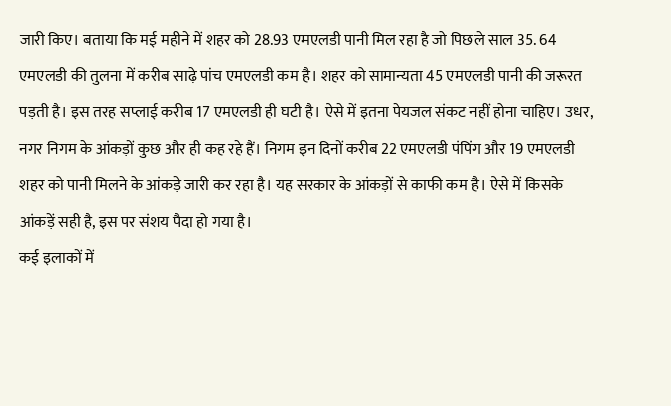जारी किए। बताया कि मई महीने में शहर को 28.93 एमएलडी पानी मिल रहा है जो पिछले साल 35. 64 एमएलडी की तुलना में करीब साढ़े पांच एमएलडी कम है। शहर को सामान्यता 45 एमएलडी पानी की जरूरत पड़ती है। इस तरह सप्लाई करीब 17 एमएलडी ही घटी है। ऐसे में इतना पेयजल संकट नहीं होना चाहिए। उधर, नगर निगम के आंकड़ों कुछ और ही कह रहे हैं। निगम इन दिनों करीब 22 एमएलडी पंपिंग और 19 एमएलडी शहर को पानी मिलने के आंकड़े जारी कर रहा है। यह सरकार के आंकड़ों से काफी कम है। ऐसे में किसके आंकड़ें सही है, इस पर संशय पैदा हो गया है।
कई इलाकों में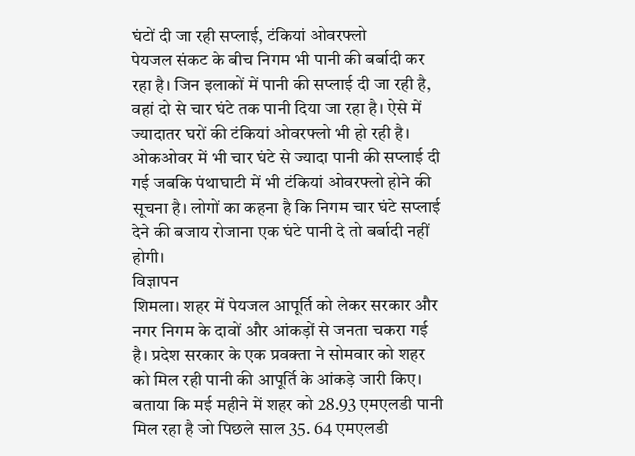घंटों दी जा रही सप्लाई, टंकियां ओवरफ्लो
पेयजल संकट के बीच निगम भी पानी की बर्बादी कर रहा है। जिन इलाकों में पानी की सप्लाई दी जा रही है, वहां दो से चार घंटे तक पानी दिया जा रहा है। ऐसे में ज्यादातर घरों की टंकियां ओवरफ्लो भी हो रही है। ओकओवर में भी चार घंटे से ज्यादा पानी की सप्लाई दी गई जबकि पंथाघाटी में भी टंकियां ओवरफ्लो होने की सूचना है। लोगों का कहना है कि निगम चार घंटे सप्लाई देने की बजाय रोजाना एक घंटे पानी दे तो बर्बादी नहीं होगी।
विज्ञापन
शिमला। शहर में पेयजल आपूर्ति को लेकर सरकार और नगर निगम के दावों और आंकड़ों से जनता चकरा गई है। प्रदेश सरकार के एक प्रवक्ता ने सोमवार को शहर को मिल रही पानी की आपूर्ति के आंकड़े जारी किए। बताया कि मई महीने में शहर को 28.93 एमएलडी पानी मिल रहा है जो पिछले साल 35. 64 एमएलडी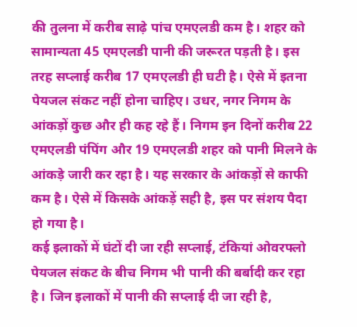की तुलना में करीब साढ़े पांच एमएलडी कम है। शहर को सामान्यता 45 एमएलडी पानी की जरूरत पड़ती है। इस तरह सप्लाई करीब 17 एमएलडी ही घटी है। ऐसे में इतना पेयजल संकट नहीं होना चाहिए। उधर, नगर निगम के आंकड़ों कुछ और ही कह रहे हैं। निगम इन दिनों करीब 22 एमएलडी पंपिंग और 19 एमएलडी शहर को पानी मिलने के आंकड़े जारी कर रहा है। यह सरकार के आंकड़ों से काफी कम है। ऐसे में किसके आंकड़ें सही है, इस पर संशय पैदा हो गया है।
कई इलाकों में घंटों दी जा रही सप्लाई, टंकियां ओवरफ्लो
पेयजल संकट के बीच निगम भी पानी की बर्बादी कर रहा है। जिन इलाकों में पानी की सप्लाई दी जा रही है,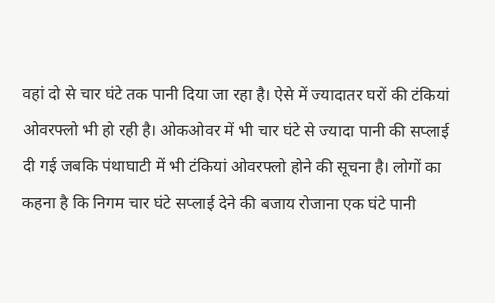वहां दो से चार घंटे तक पानी दिया जा रहा है। ऐसे में ज्यादातर घरों की टंकियां ओवरफ्लो भी हो रही है। ओकओवर में भी चार घंटे से ज्यादा पानी की सप्लाई दी गई जबकि पंथाघाटी में भी टंकियां ओवरफ्लो होने की सूचना है। लोगों का कहना है कि निगम चार घंटे सप्लाई देने की बजाय रोजाना एक घंटे पानी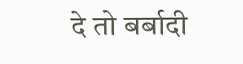दे तो बर्बादी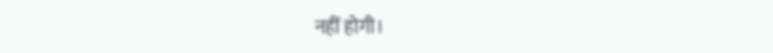नहीं होगी।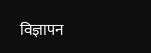विज्ञापन